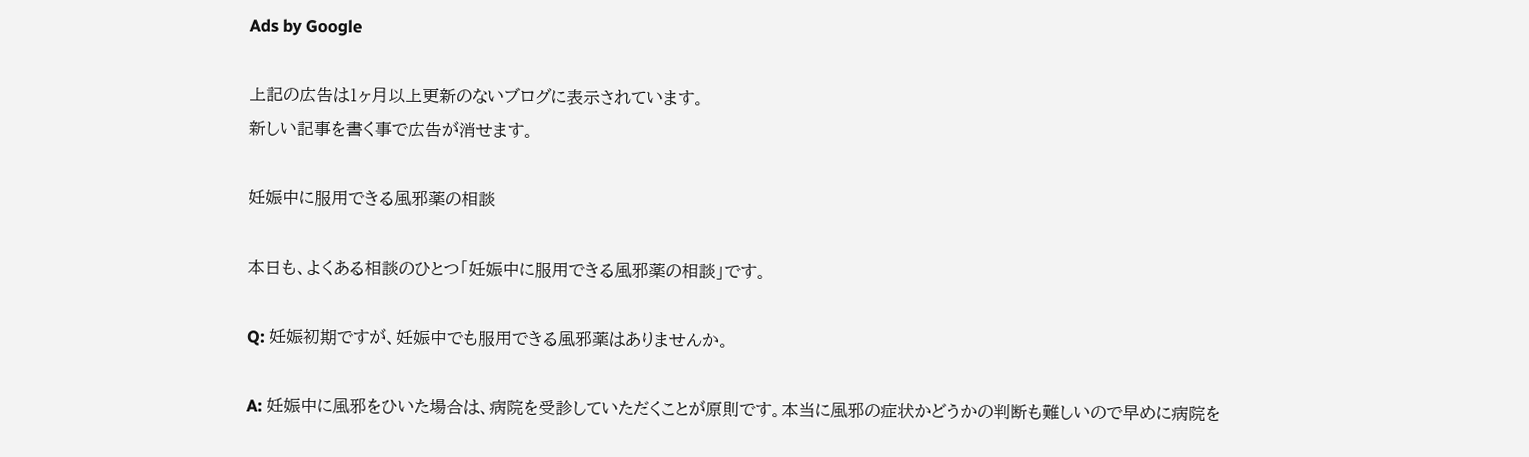Ads by Google

上記の広告は1ヶ月以上更新のないブログに表示されています。
新しい記事を書く事で広告が消せます。

妊娠中に服用できる風邪薬の相談

本日も、よくある相談のひとつ「妊娠中に服用できる風邪薬の相談」です。

Q: 妊娠初期ですが、妊娠中でも服用できる風邪薬はありませんか。

A: 妊娠中に風邪をひいた場合は、病院を受診していただくことが原則です。本当に風邪の症状かどうかの判断も難しいので早めに病院を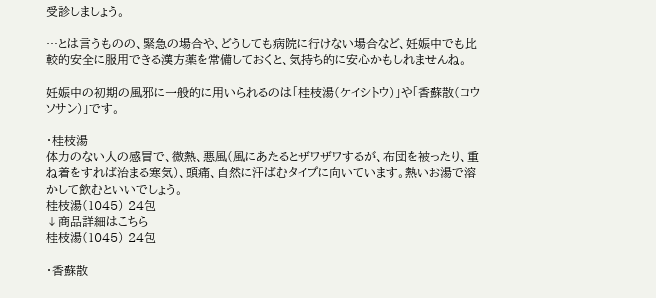受診しましょう。

…とは言うものの、緊急の場合や、どうしても病院に行けない場合など、妊娠中でも比較的安全に服用できる漢方薬を常備しておくと、気持ち的に安心かもしれませんね。

妊娠中の初期の風邪に一般的に用いられるのは「桂枝湯(ケイシトウ)」や「香蘇散(コウソサン)」です。

・桂枝湯
体力のない人の感冒で、微熱、悪風(風にあたるとザワザワするが、布団を被ったり、重ね着をすれば治まる寒気)、頭痛、自然に汗ばむタイプに向いています。熱いお湯で溶かして飲むといいでしょう。
桂枝湯(1045) 24包
↓商品詳細はこちら
桂枝湯(1045) 24包

・香蘇散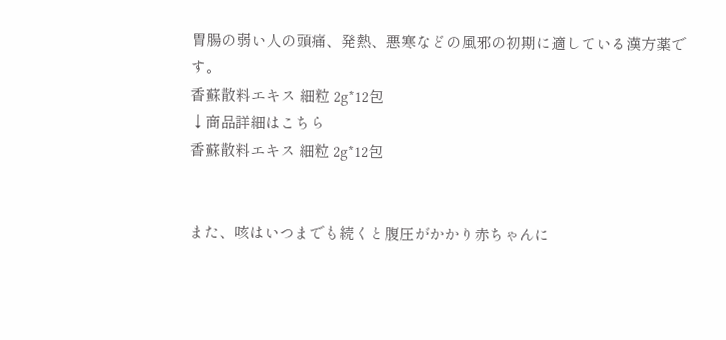胃腸の弱い人の頭痛、発熱、悪寒などの風邪の初期に適している漢方薬です。
香蘇散料エキス 細粒 2g*12包
↓商品詳細はこちら
香蘇散料エキス 細粒 2g*12包


また、咳はいつまでも続くと腹圧がかかり赤ちゃんに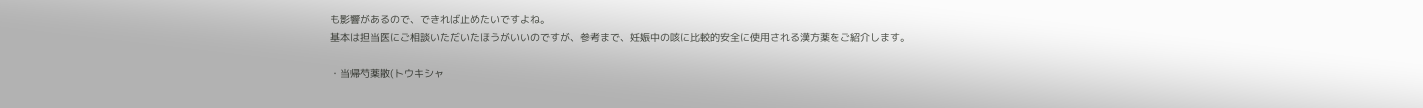も影響があるので、できれば止めたいですよね。
基本は担当医にご相談いただいたほうがいいのですが、参考まで、妊娠中の咳に比較的安全に使用される漢方薬をご紹介します。

・当帰芍薬散(トウキシャ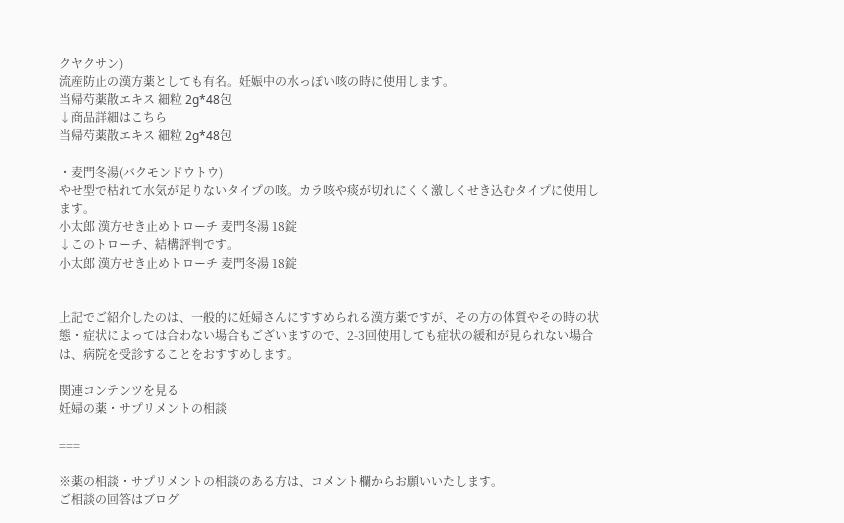クヤクサン)
流産防止の漢方薬としても有名。妊娠中の水っぽい咳の時に使用します。
当帰芍薬散エキス 細粒 2g*48包
↓商品詳細はこちら
当帰芍薬散エキス 細粒 2g*48包

・麦門冬湯(バクモンドウトウ)
やせ型で枯れて水気が足りないタイプの咳。カラ咳や痰が切れにくく激しくせき込むタイプに使用します。
小太郎 漢方せき止めトローチ 麦門冬湯 18錠
↓このトローチ、結構評判です。
小太郎 漢方せき止めトローチ 麦門冬湯 18錠


上記でご紹介したのは、一般的に妊婦さんにすすめられる漢方薬ですが、その方の体質やその時の状態・症状によっては合わない場合もございますので、2-3回使用しても症状の緩和が見られない場合は、病院を受診することをおすすめします。

関連コンテンツを見る
妊婦の薬・サプリメントの相談

===

※薬の相談・サプリメントの相談のある方は、コメント欄からお願いいたします。
ご相談の回答はブログ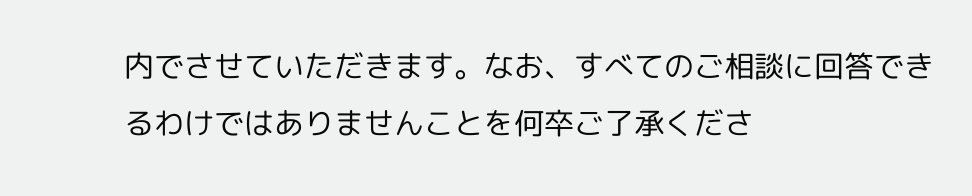内でさせていただきます。なお、すべてのご相談に回答できるわけではありませんことを何卒ご了承くださ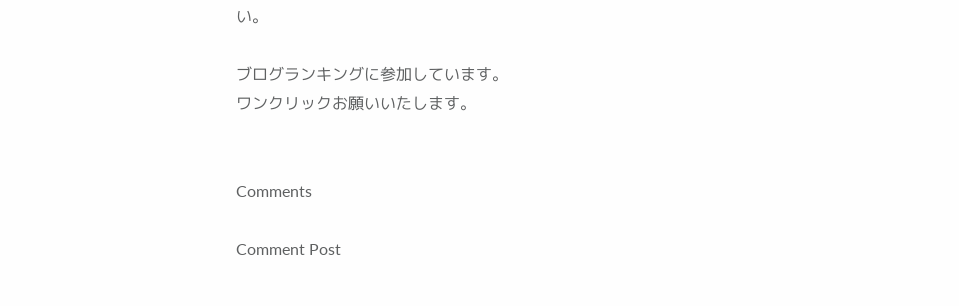い。

ブログランキングに参加しています。
ワンクリックお願いいたします。


Comments

Comment Post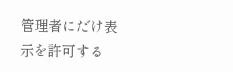管理者にだけ表示を許可する